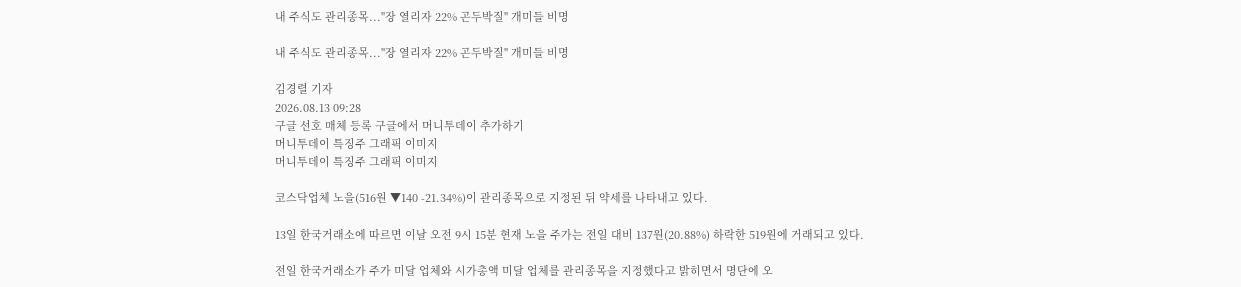내 주식도 관리종목..."장 열리자 22% 곤두박질" 개미들 비명

내 주식도 관리종목..."장 열리자 22% 곤두박질" 개미들 비명

김경렬 기자
2026.08.13 09:28
구글 선호 매체 등록 구글에서 머니투데이 추가하기
머니투데이 특징주 그래픽 이미지
머니투데이 특징주 그래픽 이미지

코스닥업체 노을(516원 ▼140 -21.34%)이 관리종목으로 지정된 뒤 약세를 나타내고 있다.

13일 한국거래소에 따르면 이날 오전 9시 15분 현재 노을 주가는 전일 대비 137원(20.88%) 하락한 519원에 거래되고 있다.

전일 한국거래소가 주가 미달 업체와 시가총액 미달 업체를 관리종목을 지정했다고 밝히면서 명단에 오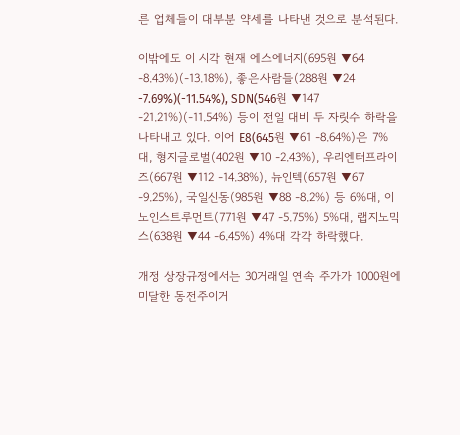른 업체들이 대부분 약세를 나타낸 것으로 분석된다.

이밖에도 이 시각 현재 에스에너지(695원 ▼64 -8.43%)(-13.18%), 좋은사람들(288원 ▼24 -7.69%)(-11.54%), SDN(546원 ▼147 -21.21%)(-11.54%) 등이 전일 대비 두 자릿수 하락을 나타내고 있다. 이어 E8(645원 ▼61 -8.64%)은 7%대, 형지글로벌(402원 ▼10 -2.43%), 우리엔터프라이즈(667원 ▼112 -14.38%), 뉴인텍(657원 ▼67 -9.25%), 국일신동(985원 ▼88 -8.2%) 등 6%대, 이노인스트루먼트(771원 ▼47 -5.75%) 5%대, 랩지노믹스(638원 ▼44 -6.45%) 4%대 각각 하락했다.

개정 상장규정에서는 30거래일 연속 주가가 1000원에 미달한 동전주이거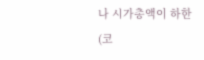나 시가총액이 하한(코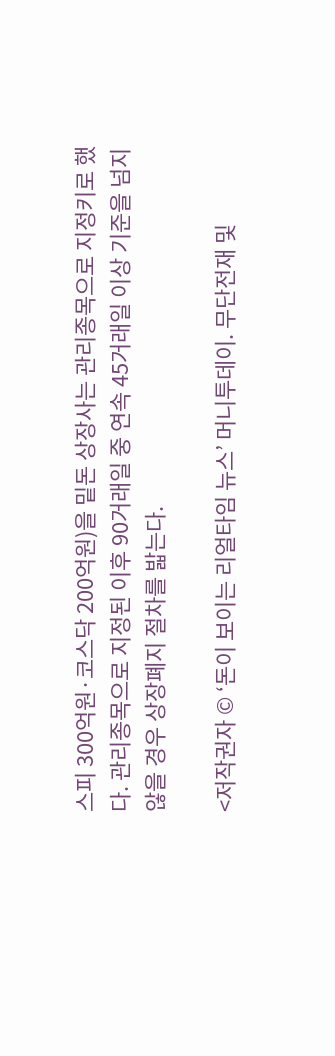스피 300억원·코스닥 200억원)을 밑돈 상장사는 관리종목으로 지정키로 했다. 관리종목으로 지정된 이후 90거래일 중 연속 45거래일 이상 기준을 넘지 않을 경우 상장폐지 절차를 밟는다.

<저작권자 © ‘돈이 보이는 리얼타임 뉴스’ 머니투데이. 무단전재 및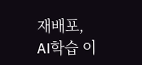재배포, AI학습 이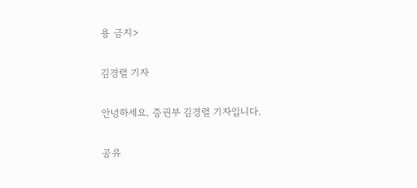용 금지>

김경렬 기자

안녕하세요. 증권부 김경렬 기자입니다.

공유